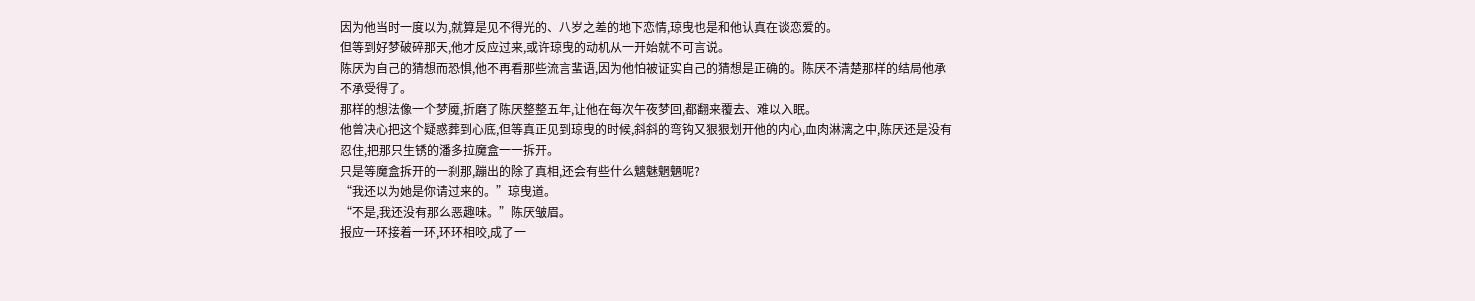因为他当时一度以为,就算是见不得光的、八岁之差的地下恋情,琼曳也是和他认真在谈恋爱的。
但等到好梦破碎那天,他才反应过来,或许琼曳的动机从一开始就不可言说。
陈厌为自己的猜想而恐惧,他不再看那些流言蜚语,因为他怕被证实自己的猜想是正确的。陈厌不清楚那样的结局他承不承受得了。
那样的想法像一个梦魇,折磨了陈厌整整五年,让他在每次午夜梦回,都翻来覆去、难以入眠。
他曾决心把这个疑惑葬到心底,但等真正见到琼曳的时候,斜斜的弯钩又狠狠划开他的内心,血肉淋漓之中,陈厌还是没有忍住,把那只生锈的潘多拉魔盒一一拆开。
只是等魔盒拆开的一刹那,蹦出的除了真相,还会有些什么魑魅魍魉呢?
“我还以为她是你请过来的。”琼曳道。
“不是,我还没有那么恶趣味。”陈厌皱眉。
报应一环接着一环,环环相咬,成了一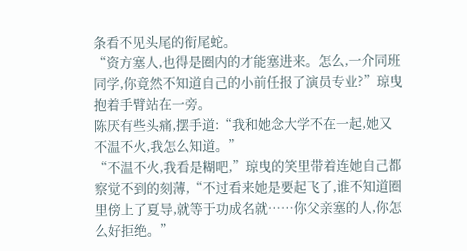条看不见头尾的衔尾蛇。
“资方塞人,也得是圈内的才能塞进来。怎么,一介同班同学,你竟然不知道自己的小前任报了演员专业?”琼曳抱着手臂站在一旁。
陈厌有些头痛,摆手道:“我和她念大学不在一起,她又不温不火,我怎么知道。”
“不温不火,我看是糊吧,”琼曳的笑里带着连她自己都察觉不到的刻薄,“不过看来她是要起飞了,谁不知道圈里傍上了夏导,就等于功成名就……你父亲塞的人,你怎么好拒绝。”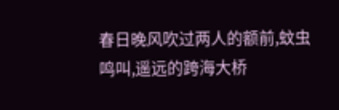春日晚风吹过两人的额前,蚊虫鸣叫,遥远的跨海大桥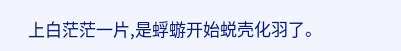上白茫茫一片,是蜉蝣开始蜕壳化羽了。